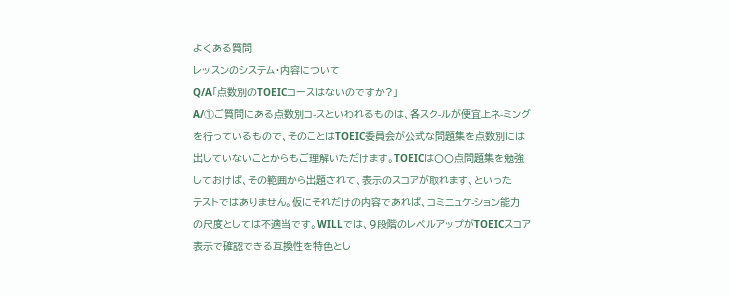よくある質問
レッスンのシステム・内容について
Q/A「点数別のTOEICコースはないのですか?」
A/①ご質問にある点数別コ-スといわれるものは、各スク-ルが便宜上ネ-ミング
を行っているもので、そのことはTOEIC委員会が公式な問題集を点数別には
出していないことからもご理解いただけます。TOEICは〇〇点問題集を勉強
しておけば、その範囲から出題されて、表示のスコアが取れます、といった
テストではありません。仮にそれだけの内容であれば、コミニュケ-ション能力
の尺度としては不適当です。WILLでは、9段階のレベルアップがTOEICスコア
表示で確認できる互換性を特色とし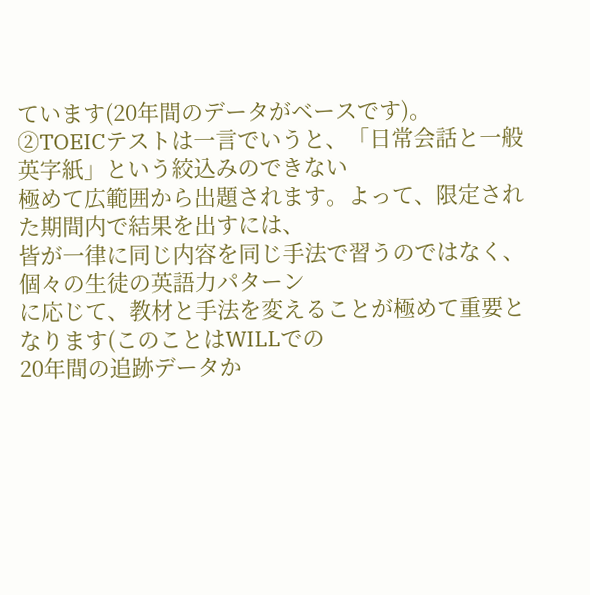ています(20年間のデータがベースです)。
②TOEICテストは一言でいうと、「日常会話と一般英字紙」という絞込みのできない
極めて広範囲から出題されます。よって、限定された期間内で結果を出すには、
皆が一律に同じ内容を同じ手法で習うのではなく、個々の生徒の英語力パターン
に応じて、教材と手法を変えることが極めて重要となります(このことはWILLでの
20年間の追跡データか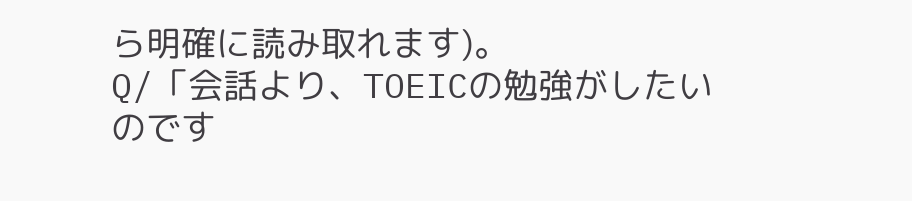ら明確に読み取れます)。
Q/「会話より、TOEICの勉強がしたいのです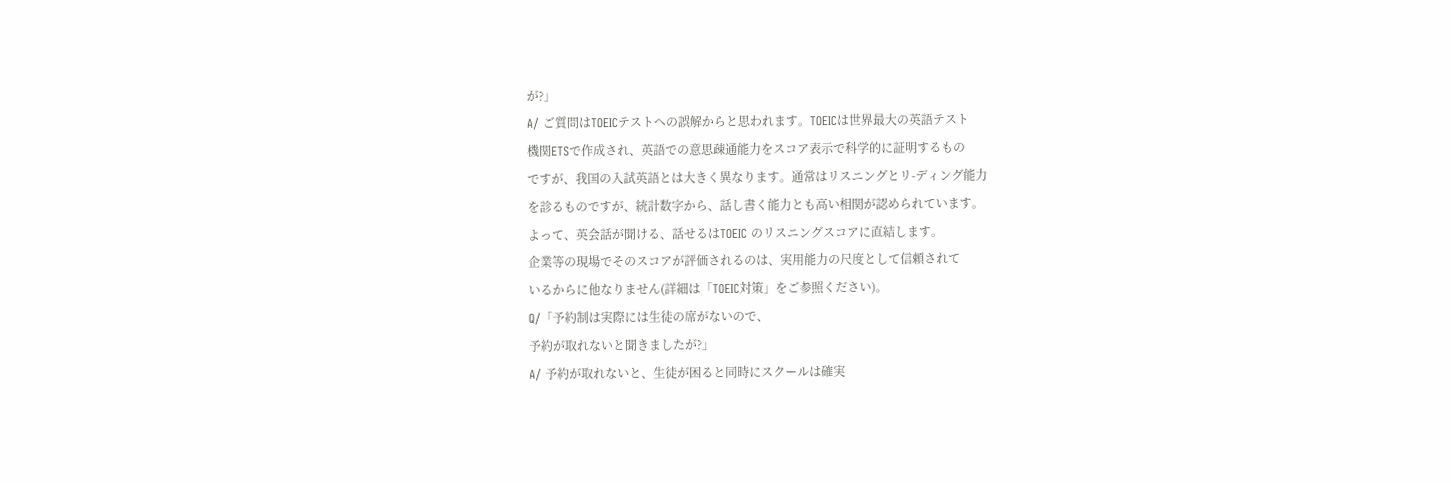が?」
A/ ご質問はTOEICテストへの誤解からと思われます。TOEICは世界最大の英語テスト
機関ETSで作成され、英語での意思疎通能力をスコア表示で科学的に証明するもの
ですが、我国の入試英語とは大きく異なります。通常はリスニングとリ-ディング能力
を診るものですが、統計数字から、話し書く能力とも高い相関が認められています。
よって、英会話が聞ける、話せるはTOEIC のリスニングスコアに直結します。
企業等の現場でそのスコアが評価されるのは、実用能力の尺度として信頼されて
いるからに他なりません(詳細は「TOEIC対策」をご参照ください)。
Q/「予約制は実際には生徒の席がないので、
予約が取れないと聞きましたが?」
A/ 予約が取れないと、生徒が困ると同時にスクールは確実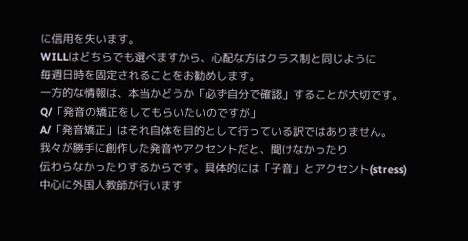に信用を失います。
WILLはどちらでも選べますから、心配な方はクラス制と同じように
毎週日時を固定されることをお勧めします。
一方的な情報は、本当かどうか「必ず自分で確認」することが大切です。
Q/「発音の矯正をしてもらいたいのですが」
A/「発音矯正」はそれ自体を目的として行っている訳ではありません。
我々が勝手に創作した発音やアクセントだと、聞けなかったり
伝わらなかったりするからです。具体的には「子音」とアクセント(stress)
中心に外国人教師が行います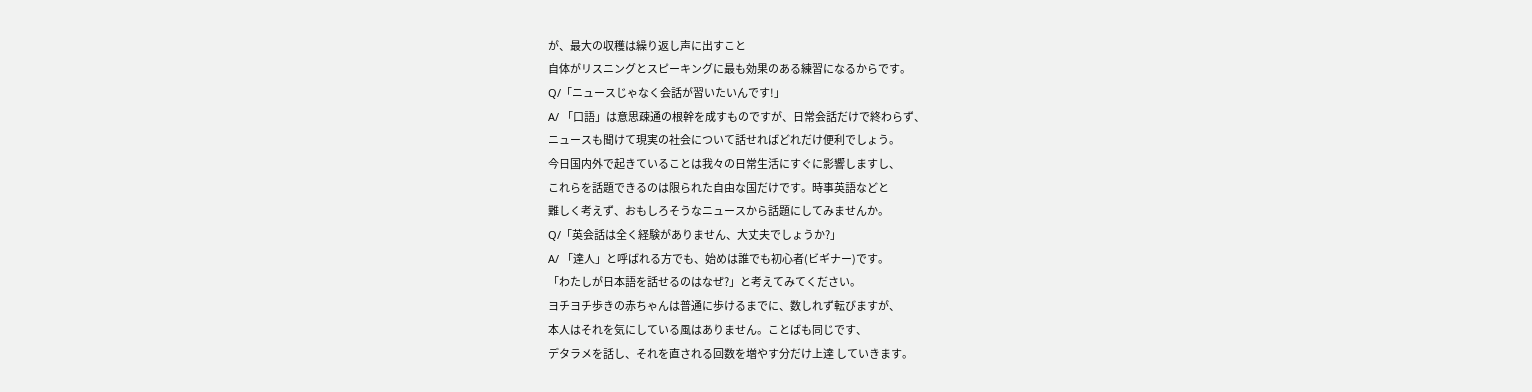が、最大の収穫は繰り返し声に出すこと
自体がリスニングとスピーキングに最も効果のある練習になるからです。
Q/「ニュースじゃなく会話が習いたいんです!」
A/ 「口語」は意思疎通の根幹を成すものですが、日常会話だけで終わらず、
ニュースも聞けて現実の社会について話せればどれだけ便利でしょう。
今日国内外で起きていることは我々の日常生活にすぐに影響しますし、
これらを話題できるのは限られた自由な国だけです。時事英語などと
難しく考えず、おもしろそうなニュースから話題にしてみませんか。
Q/「英会話は全く経験がありません、大丈夫でしょうか?」
A/ 「達人」と呼ばれる方でも、始めは誰でも初心者(ビギナー)です。
「わたしが日本語を話せるのはなぜ?」と考えてみてください。
ヨチヨチ歩きの赤ちゃんは普通に歩けるまでに、数しれず転びますが、
本人はそれを気にしている風はありません。ことばも同じです、
デタラメを話し、それを直される回数を増やす分だけ上達 していきます。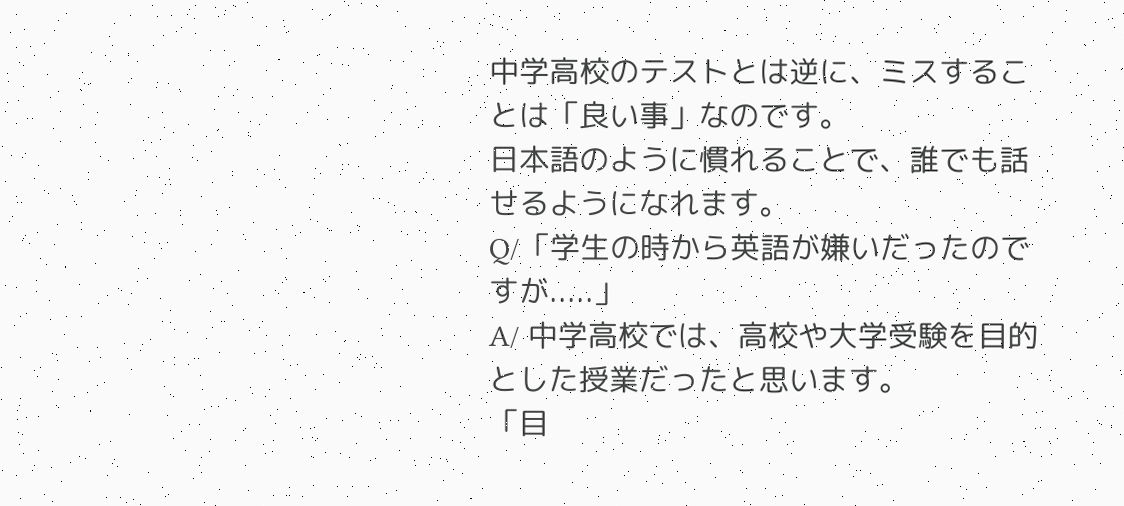中学高校のテストとは逆に、ミスすることは「良い事」なのです。
日本語のように慣れることで、誰でも話せるようになれます。
Q/「学生の時から英語が嫌いだったのですが.....」
A/ 中学高校では、高校や大学受験を目的とした授業だったと思います。
「目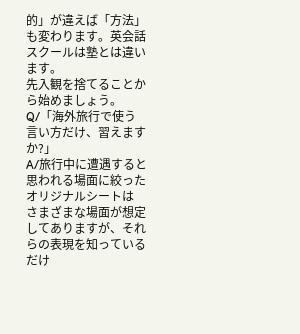的」が違えば「方法」も変わります。英会話スクールは塾とは違います。
先入観を捨てることから始めましょう。
Q/「海外旅行で使う言い方だけ、習えますか?」
A/旅行中に遭遇すると思われる場面に絞ったオリジナルシートは
さまざまな場面が想定してありますが、それらの表現を知っている
だけ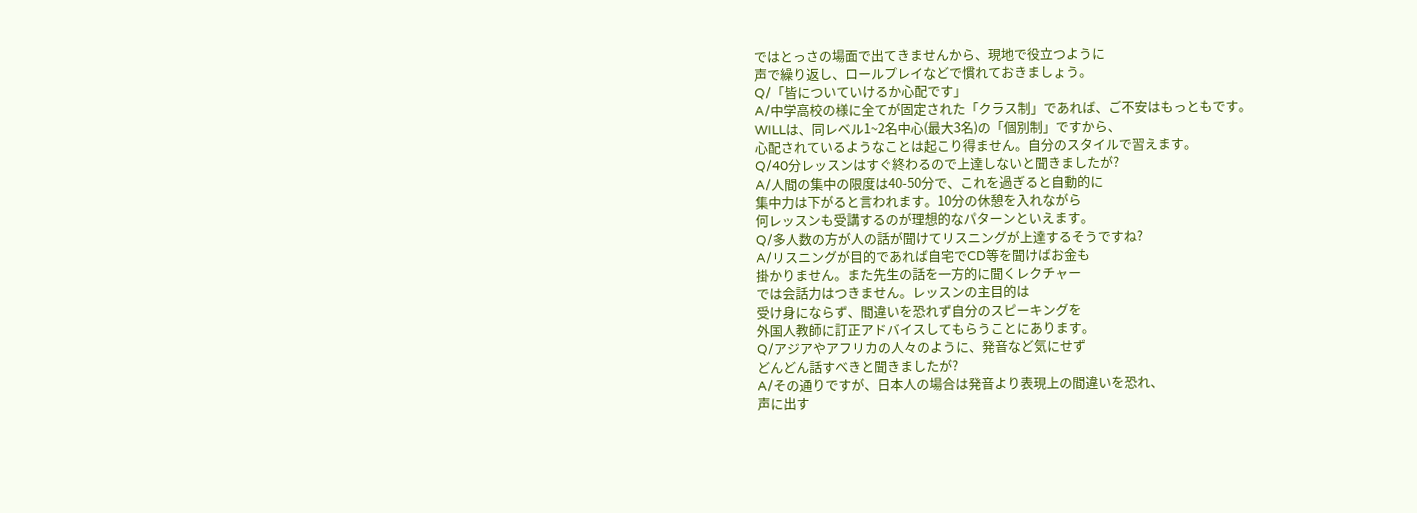ではとっさの場面で出てきませんから、現地で役立つように
声で繰り返し、ロールプレイなどで慣れておきましょう。
Q/「皆についていけるか心配です」
A/中学高校の様に全てが固定された「クラス制」であれば、ご不安はもっともです。
WILLは、同レベル1~2名中心(最大3名)の「個別制」ですから、
心配されているようなことは起こり得ません。自分のスタイルで習えます。
Q/40分レッスンはすぐ終わるので上達しないと聞きましたが?
A/人間の集中の限度は40-50分で、これを過ぎると自動的に
集中力は下がると言われます。10分の休憩を入れながら
何レッスンも受講するのが理想的なパターンといえます。
Q/多人数の方が人の話が聞けてリスニングが上達するそうですね?
A/リスニングが目的であれば自宅でCD等を聞けばお金も
掛かりません。また先生の話を一方的に聞くレクチャー
では会話力はつきません。レッスンの主目的は
受け身にならず、間違いを恐れず自分のスピーキングを
外国人教師に訂正アドバイスしてもらうことにあります。
Q/アジアやアフリカの人々のように、発音など気にせず
どんどん話すべきと聞きましたが?
A/その通りですが、日本人の場合は発音より表現上の間違いを恐れ、
声に出す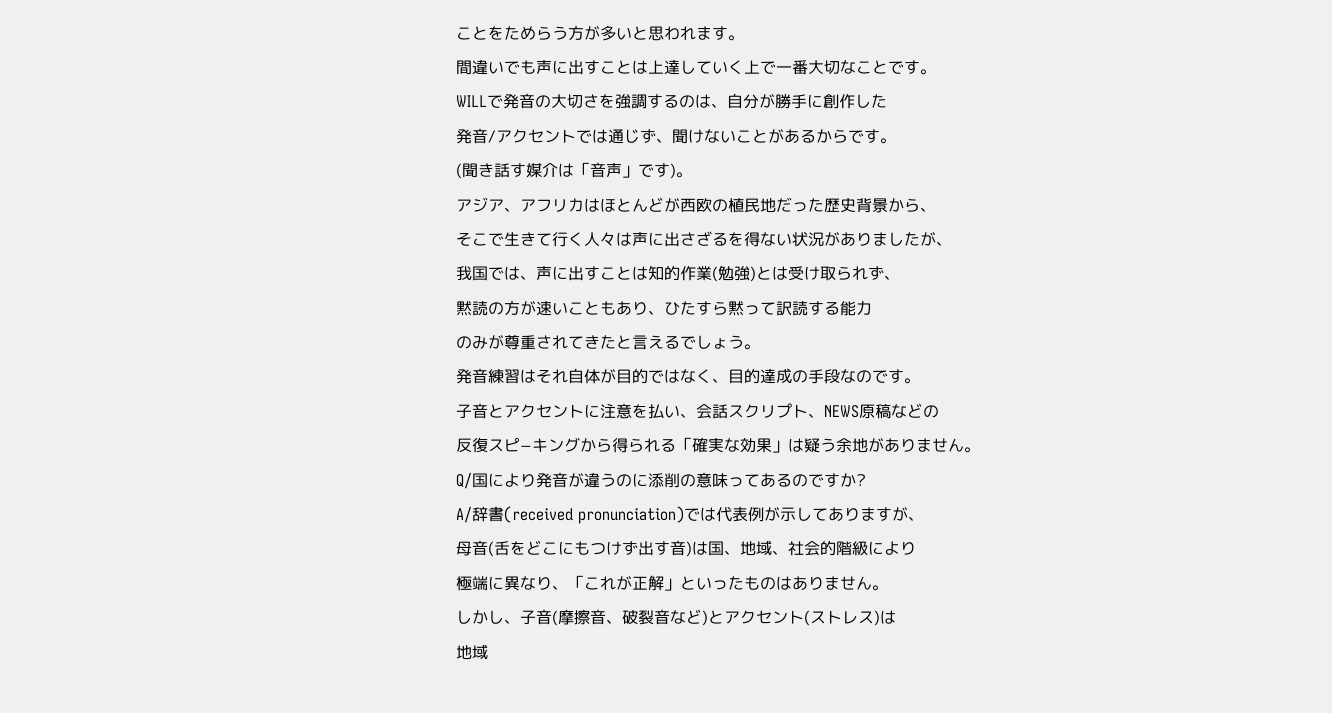ことをためらう方が多いと思われます。
間違いでも声に出すことは上達していく上で一番大切なことです。
WILLで発音の大切さを強調するのは、自分が勝手に創作した
発音/アクセントでは通じず、聞けないことがあるからです。
(聞き話す媒介は「音声」です)。
アジア、アフリカはほとんどが西欧の植民地だった歴史背景から、
そこで生きて行く人々は声に出さざるを得ない状況がありましたが、
我国では、声に出すことは知的作業(勉強)とは受け取られず、
黙読の方が速いこともあり、ひたすら黙って訳読する能力
のみが尊重されてきたと言えるでしょう。
発音練習はそれ自体が目的ではなく、目的達成の手段なのです。
子音とアクセントに注意を払い、会話スクリプト、NEWS原稿などの
反復スピ−キングから得られる「確実な効果」は疑う余地がありません。
Q/国により発音が違うのに添削の意味ってあるのですか?
A/辞書(received pronunciation)では代表例が示してありますが、
母音(舌をどこにもつけず出す音)は国、地域、社会的階級により
極端に異なり、「これが正解」といったものはありません。
しかし、子音(摩擦音、破裂音など)とアクセント(ストレス)は
地域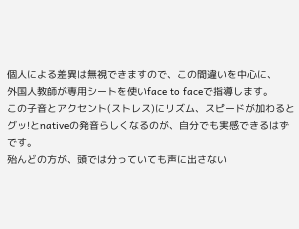個人による差異は無視できますので、この間違いを中心に、
外国人教師が専用シートを使いface to faceで指導します。
この子音とアクセント(ストレス)にリズム、スピードが加わると
グッ!とnativeの発音らしくなるのが、自分でも実感できるはずです。
殆んどの方が、頭では分っていても声に出さない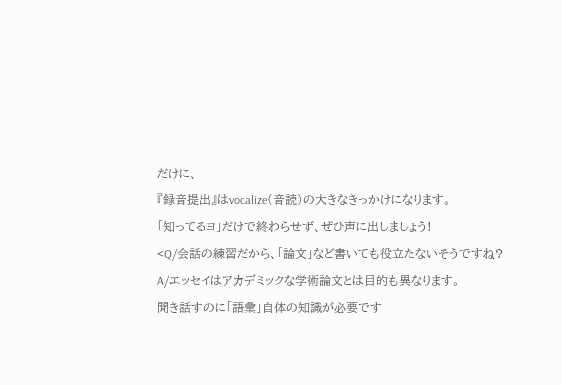だけに、
『録音提出』はvocalize(音読)の大きなきっかけになります。
「知ってるヨ」だけで終わらせず、ぜひ声に出しましょう!
<Q/会話の練習だから、「論文」など書いても役立たないそうですね?
A/エッセイはアカデミックな学術論文とは目的も異なります。
聞き話すのに「語彙」自体の知識が必要です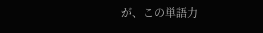が、この単語力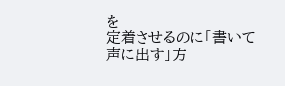を
定着させるのに「書いて声に出す」方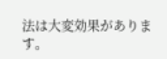法は大変効果があります。